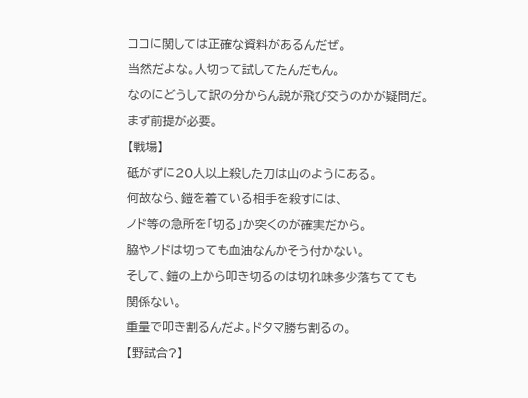ココに関しては正確な資料があるんだぜ。
当然だよな。人切って試してたんだもん。
なのにどうして訳の分からん説が飛び交うのかが疑問だ。
まず前提が必要。
【戦場】
砥がずに20人以上殺した刀は山のようにある。
何故なら、鎧を着ている相手を殺すには、
ノド等の急所を「切る」か突くのが確実だから。
脇やノドは切っても血油なんかそう付かない。
そして、鎧の上から叩き切るのは切れ味多少落ちてても関係ない。
重量で叩き割るんだよ。ドタマ勝ち割るの。
【野試合?】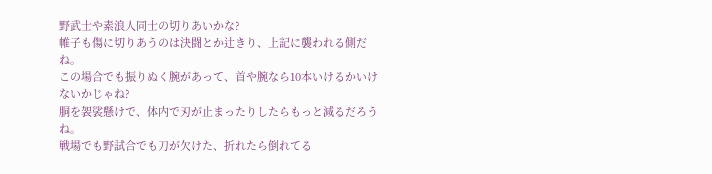野武士や素浪人同士の切りあいかな?
帷子も傷に切りあうのは決闘とか辻きり、上記に襲われる側だね。
この場合でも振りぬく腕があって、首や腕なら10本いけるかいけないかじゃね?
胴を袈裟懸けで、体内で刃が止まったりしたらもっと減るだろうね。
戦場でも野試合でも刀が欠けた、折れたら倒れてる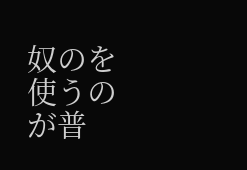奴のを使うのが普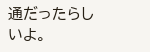通だったらしいよ。